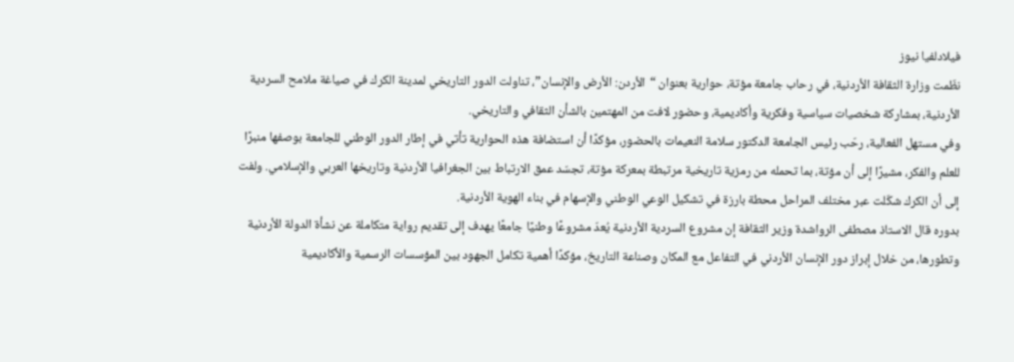فيلادلفيا نيوز
نظّمت وزارة الثقافة الأردنية، في رحاب جامعة مؤتة، حوارية بعنوان “الأردن: الأرض والإنسان”، تناولت الدور التاريخي لمدينة الكرك في صياغة ملامح السردية الأردنية، بمشاركة شخصيات سياسية وفكرية وأكاديمية، وحضور لافت من المهتمين بالشأن الثقافي والتاريخي.
وفي مستهل الفعالية، رحّب رئيس الجامعة الدكتور سلامة النعيمات بالحضور، مؤكدًا أن استضافة هذه الحوارية تأتي في إطار الدور الوطني للجامعة بوصفها منبرًا للعلم والفكر، مشيرًا إلى أن مؤتة، بما تحمله من رمزية تاريخية مرتبطة بمعركة مؤتة، تجسّد عمق الارتباط بين الجغرافيا الأردنية وتاريخها العربي والإسلامي. ولفت إلى أن الكرك شكّلت عبر مختلف المراحل محطة بارزة في تشكيل الوعي الوطني والإسهام في بناء الهوية الأردنية.
بدوره قال الاستاذ مصطفى الرواشدة وزير الثقافة إن مشروع السردية الأردنية يُعدّ مشروعًا وطنيًا جامعًا يهدف إلى تقديم رواية متكاملة عن نشأة الدولة الأردنية وتطورها، من خلال إبراز دور الإنسان الأردني في التفاعل مع المكان وصناعة التاريخ، مؤكدًا أهمية تكامل الجهود بين المؤسسات الرسمية والأكاديمية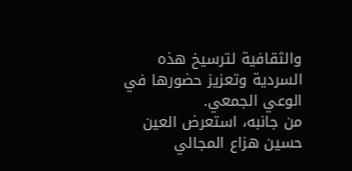والثقافية لترسيخ هذه السردية وتعزيز حضورها في الوعي الجمعي.
من جانبه، استعرض العين حسين هزاع المجالي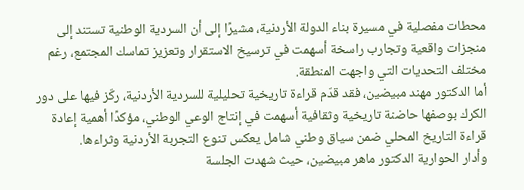محطات مفصلية في مسيرة بناء الدولة الأردنية، مشيرًا إلى أن السردية الوطنية تستند إلى منجزات واقعية وتجارب راسخة أسهمت في ترسيخ الاستقرار وتعزيز تماسك المجتمع، رغم مختلف التحديات التي واجهت المنطقة.
أما الدكتور مهند مبيضين، فقد قدّم قراءة تاريخية تحليلية للسردية الأردنية، ركّز فيها على دور الكرك بوصفها حاضنة تاريخية وثقافية أسهمت في إنتاج الوعي الوطني، مؤكدًا أهمية إعادة قراءة التاريخ المحلي ضمن سياق وطني شامل يعكس تنوع التجربة الأردنية وثراءها.
وأدار الحوارية الدكتور ماهر مبيضين، حيث شهدت الجلسة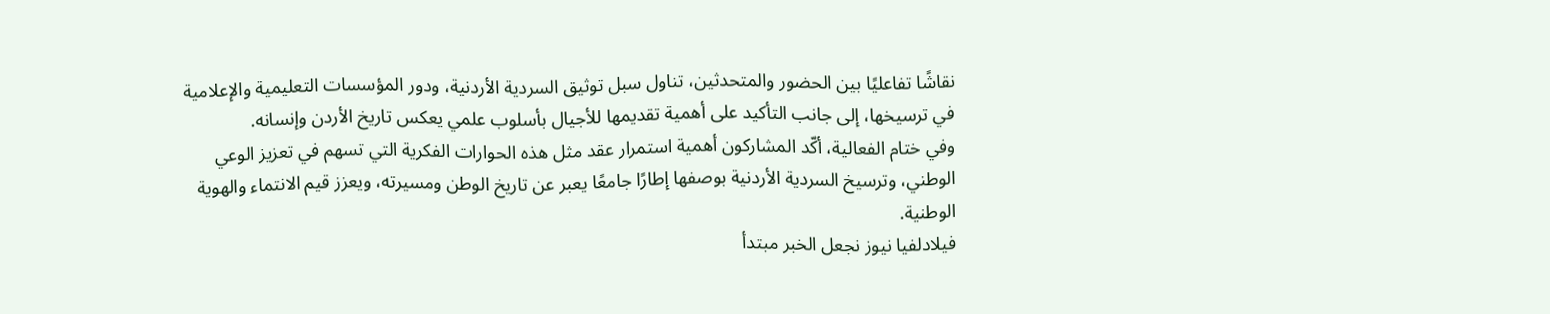نقاشًا تفاعليًا بين الحضور والمتحدثين، تناول سبل توثيق السردية الأردنية، ودور المؤسسات التعليمية والإعلامية في ترسيخها، إلى جانب التأكيد على أهمية تقديمها للأجيال بأسلوب علمي يعكس تاريخ الأردن وإنسانه.
وفي ختام الفعالية، أكّد المشاركون أهمية استمرار عقد مثل هذه الحوارات الفكرية التي تسهم في تعزيز الوعي الوطني، وترسيخ السردية الأردنية بوصفها إطارًا جامعًا يعبر عن تاريخ الوطن ومسيرته، ويعزز قيم الانتماء والهوية الوطنية.
فيلادلفيا نيوز نجعل الخبر مبتدأ